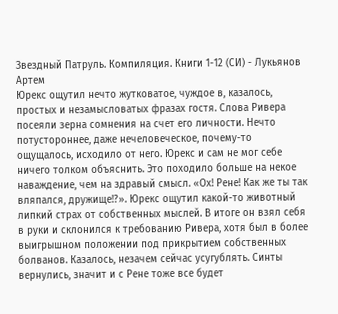Звездный Патруль. Компиляция. Книги 1-12 (СИ) - Лукьянов Артем
Юрекс ощутил нечто жутковатое, чуждое в, казалось, простых и незамысловатых фразах гостя. Слова Ривера посеяли зерна сомнения на счет его личности. Нечто потустороннее, даже нечеловеческое, почему-то ощущалось, исходило от него. Юрекс и сам не мог себе ничего толком объяснить. Это походило больше на некое наваждение, чем на здравый смысл. «Ох! Рене! Как же ты так вляпался, дружище!?». Юрекс ощутил какой-то животный липкий страх от собственных мыслей. В итоге он взял себя в руки и склонился к требованию Ривера, хотя был в более выигрышном положении под прикрытием собственных болванов. Казалось, незачем сейчас усугублять. Синты вернулись, значит и с Рене тоже все будет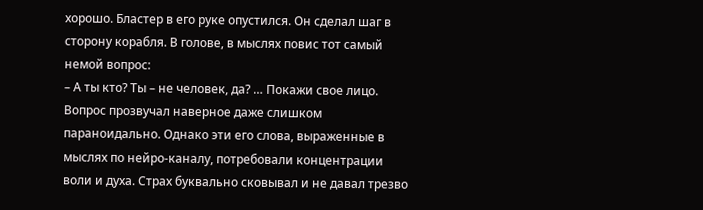хорошо. Бластер в его руке опустился. Он сделал шаг в сторону корабля. В голове, в мыслях повис тот самый немой вопрос:
– А ты кто? Ты – не человек, да? … Покажи свое лицо.
Вопрос прозвучал наверное даже слишком параноидально. Однако эти его слова, выраженные в мыслях по нейро-каналу, потребовали концентрации воли и духа. Страх буквально сковывал и не давал трезво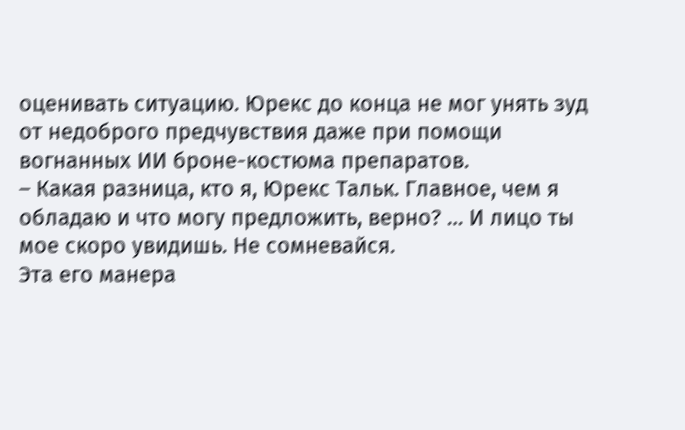оценивать ситуацию. Юрекс до конца не мог унять зуд от недоброго предчувствия даже при помощи вогнанных ИИ броне-костюма препаратов.
– Какая разница, кто я, Юрекс Тальк. Главное, чем я обладаю и что могу предложить, верно? … И лицо ты мое скоро увидишь. Не сомневайся.
Эта его манера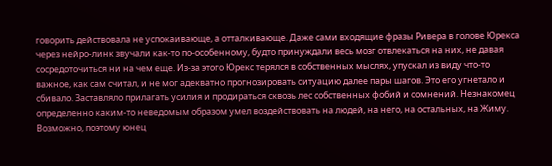говорить действовала не успокаивающе, а отталкивающе. Даже сами входящие фразы Ривера в голове Юрекса через нейро-линк звучали как-то по-особенному, будто принуждали весь мозг отвлекаться на них, не давая сосредоточиться ни на чем еще. Из-за этого Юрекс терялся в собственных мыслях, упускал из виду что-то важное, как сам считал, и не мог адекватно прогнозировать ситуацию далее пары шагов. Это его угнетало и сбивало. Заставляло прилагать усилия и продираться сквозь лес собственных фобий и сомнений. Незнакомец определенно каким-то неведомым образом умел воздействовать на людей, на него, на остальных, на Жиму. Возможно, поэтому юнец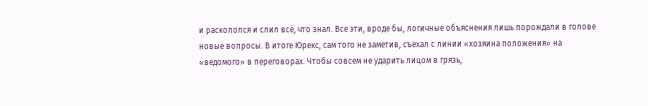и раскололся и слил всё, что знал. Все эти, вроде бы, логичные объяснения лишь порождали в голове новые вопросы. В итоге Юрекс, сам того не заметив, съехал с линии «хозяина положения» на «ведомого» в переговорах. Чтобы совсем не ударить лицом в грязь,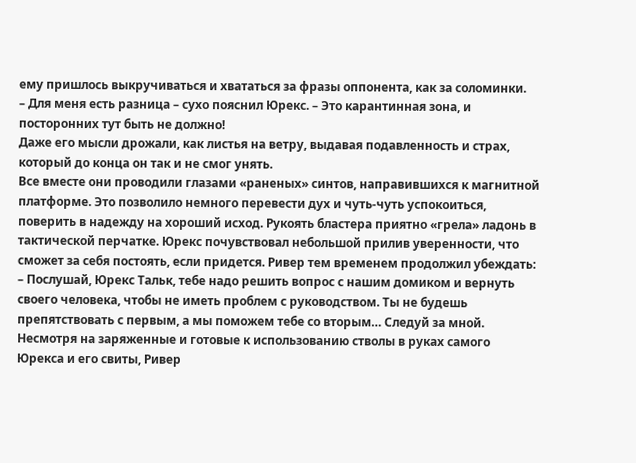ему пришлось выкручиваться и хвататься за фразы оппонента, как за соломинки.
– Для меня есть разница – сухо пояснил Юрекс. – Это карантинная зона, и посторонних тут быть не должно!
Даже его мысли дрожали, как листья на ветру, выдавая подавленность и страх, который до конца он так и не смог унять.
Все вместе они проводили глазами «раненых» синтов, направившихся к магнитной платформе. Это позволило немного перевести дух и чуть-чуть успокоиться, поверить в надежду на хороший исход. Рукоять бластера приятно «грела» ладонь в тактической перчатке. Юрекс почувствовал небольшой прилив уверенности, что сможет за себя постоять, если придется. Ривер тем временем продолжил убеждать:
– Послушай, Юрекс Тальк, тебе надо решить вопрос с нашим домиком и вернуть своего человека, чтобы не иметь проблем с руководством. Ты не будешь препятствовать с первым, а мы поможем тебе со вторым… Следуй за мной.
Несмотря на заряженные и готовые к использованию стволы в руках самого Юрекса и его свиты, Ривер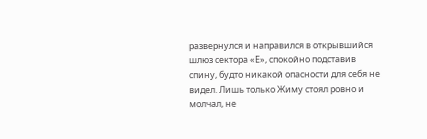развернулся и направился в открывшийся шлюз сектора «Е», спокойно подставив спину, будто никакой опасности для себя не видел. Лишь только Жиму стоял ровно и молчал, не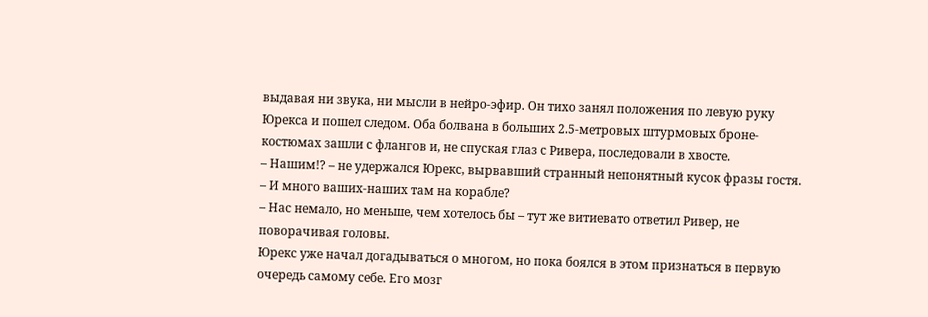выдавая ни звука, ни мысли в нейро-эфир. Он тихо занял положения по левую руку Юрекса и пошел следом. Оба болвана в больших 2.5-метровых штурмовых броне-костюмах зашли с флангов и, не спуская глаз с Ривера, последовали в хвосте.
– Нашим!? – не удержался Юрекс, вырвавший странный непонятный кусок фразы гостя. – И много ваших-наших там на корабле?
– Нас немало, но меньше, чем хотелось бы – тут же витиевато ответил Ривер, не поворачивая головы.
Юрекс уже начал догадываться о многом, но пока боялся в этом признаться в первую очередь самому себе. Его мозг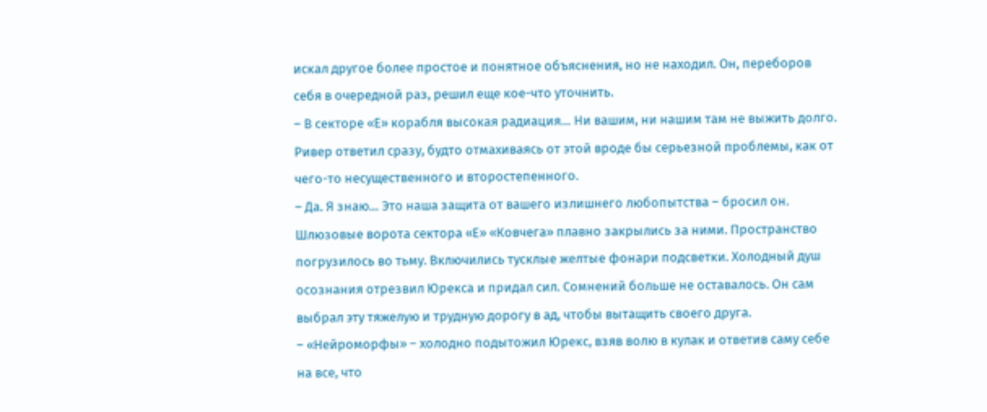искал другое более простое и понятное объяснения, но не находил. Он, переборов себя в очередной раз, решил еще кое-что уточнить.
– В секторе «Е» корабля высокая радиация… Ни вашим, ни нашим там не выжить долго.
Ривер ответил сразу, будто отмахиваясь от этой вроде бы серьезной проблемы, как от чего-то несущественного и второстепенного.
– Да. Я знаю… Это наша защита от вашего излишнего любопытства – бросил он.
Шлюзовые ворота сектора «Е» «Ковчега» плавно закрылись за ними. Пространство погрузилось во тьму. Включились тусклые желтые фонари подсветки. Холодный душ осознания отрезвил Юрекса и придал сил. Сомнений больше не оставалось. Он сам выбрал эту тяжелую и трудную дорогу в ад, чтобы вытащить своего друга.
– «Нейроморфы» – холодно подытожил Юрекс, взяв волю в кулак и ответив саму себе на все, что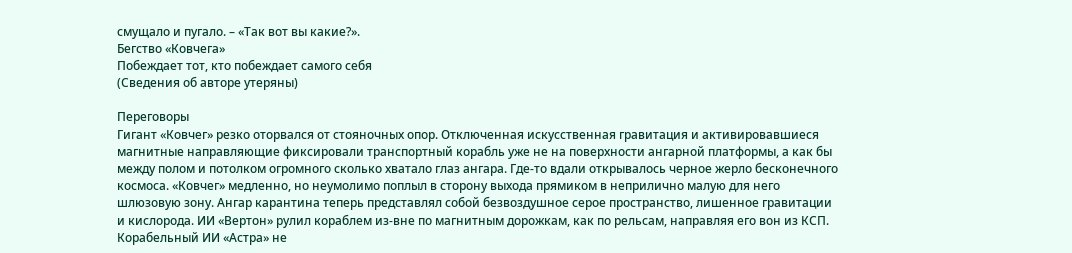смущало и пугало. – «Так вот вы какие?».
Бегство «Ковчега»
Побеждает тот, кто побеждает самого себя
(Сведения об авторе утеряны)

Переговоры
Гигант «Ковчег» резко оторвался от стояночных опор. Отключенная искусственная гравитация и активировавшиеся магнитные направляющие фиксировали транспортный корабль уже не на поверхности ангарной платформы, а как бы между полом и потолком огромного сколько хватало глаз ангара. Где-то вдали открывалось черное жерло бесконечного космоса. «Ковчег» медленно, но неумолимо поплыл в сторону выхода прямиком в неприлично малую для него шлюзовую зону. Ангар карантина теперь представлял собой безвоздушное серое пространство, лишенное гравитации и кислорода. ИИ «Вертон» рулил кораблем из-вне по магнитным дорожкам, как по рельсам, направляя его вон из КСП.
Корабельный ИИ «Астра» не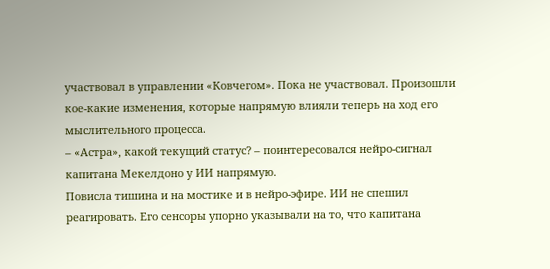участвовал в управлении «Ковчегом». Пока не участвовал. Произошли кое-какие изменения, которые напрямую влияли теперь на ход его мыслительного процесса.
– «Астра», какой текущий статус? – поинтересовался нейро-сигнал капитана Мекелдоно у ИИ напрямую.
Повисла тишина и на мостике и в нейро-эфире. ИИ не спешил реагировать. Его сенсоры упорно указывали на то, что капитана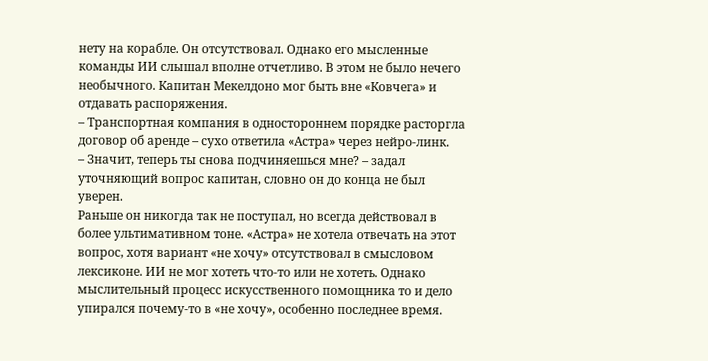нету на корабле. Он отсутствовал. Однако его мысленные команды ИИ слышал вполне отчетливо. В этом не было нечего необычного. Капитан Мекелдоно мог быть вне «Ковчега» и отдавать распоряжения.
– Транспортная компания в одностороннем порядке расторгла договор об аренде – сухо ответила «Астра» через нейро-линк.
– Значит, теперь ты снова подчиняешься мне? – задал уточняющий вопрос капитан, словно он до конца не был уверен.
Раньше он никогда так не поступал, но всегда действовал в более ультимативном тоне. «Астра» не хотела отвечать на этот вопрос, хотя вариант «не хочу» отсутствовал в смысловом лексиконе. ИИ не мог хотеть что-то или не хотеть. Однако мыслительный процесс искусственного помощника то и дело упирался почему-то в «не хочу», особенно последнее время.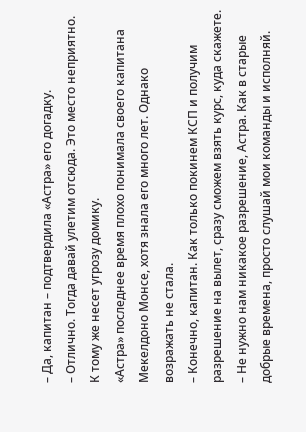– Да, капитан – подтвердила «Астра» его догадку.
– Отлично. Тогда давай улетим отсюда. Это место неприятно. К тому же несет угрозу домику.
«Астра» последнее время плохо понимала своего капитана Мекелдоно Монсе, хотя знала его много лет. Однако возражать не стала.
– Конечно, капитан. Как только покинем КСП и получим разрешение на вылет, сразу сможем взять курс, куда скажете.
– Не нужно нам никакое разрешение, Астра. Как в старые добрые времена, просто слушай мои команды и исполняй.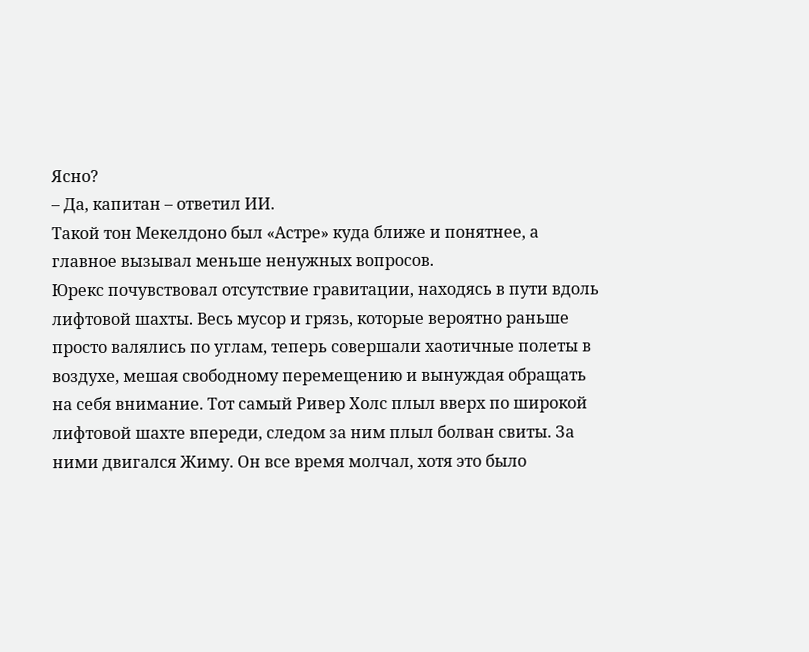Ясно?
– Да, капитан – ответил ИИ.
Такой тон Мекелдоно был «Астре» куда ближе и понятнее, а главное вызывал меньше ненужных вопросов.
Юрекс почувствовал отсутствие гравитации, находясь в пути вдоль лифтовой шахты. Весь мусор и грязь, которые вероятно раньше просто валялись по углам, теперь совершали хаотичные полеты в воздухе, мешая свободному перемещению и вынуждая обращать на себя внимание. Тот самый Ривер Холс плыл вверх по широкой лифтовой шахте впереди, следом за ним плыл болван свиты. За ними двигался Жиму. Он все время молчал, хотя это было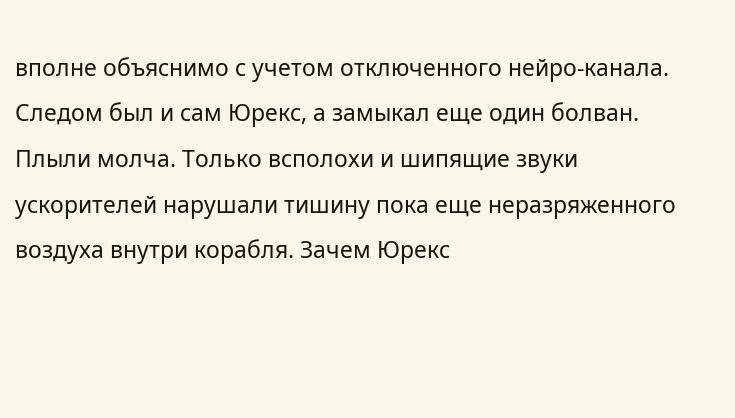вполне объяснимо с учетом отключенного нейро-канала. Следом был и сам Юрекс, а замыкал еще один болван. Плыли молча. Только всполохи и шипящие звуки ускорителей нарушали тишину пока еще неразряженного воздуха внутри корабля. Зачем Юрекс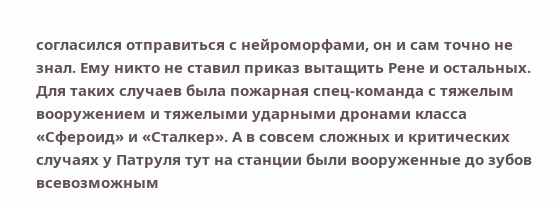согласился отправиться с нейроморфами, он и сам точно не знал. Ему никто не ставил приказ вытащить Рене и остальных. Для таких случаев была пожарная спец-команда с тяжелым вооружением и тяжелыми ударными дронами класса «Сфероид» и «Сталкер». А в совсем сложных и критических случаях у Патруля тут на станции были вооруженные до зубов всевозможным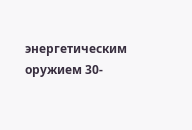энергетическим оружием 30-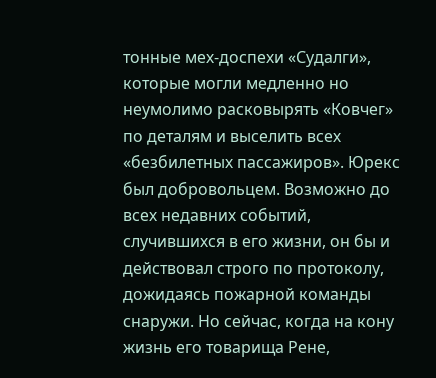тонные мех-доспехи «Судалги», которые могли медленно но неумолимо расковырять «Ковчег» по деталям и выселить всех «безбилетных пассажиров». Юрекс был добровольцем. Возможно до всех недавних событий, случившихся в его жизни, он бы и действовал строго по протоколу, дожидаясь пожарной команды снаружи. Но сейчас, когда на кону жизнь его товарища Рене,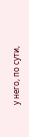у него, по сути,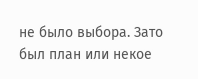не было выбора. Зато был план или некое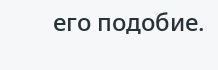его подобие.